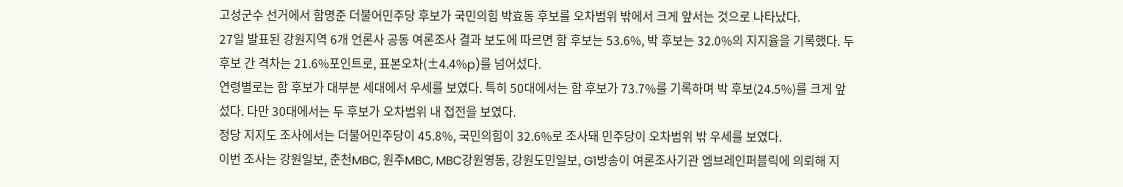고성군수 선거에서 함명준 더불어민주당 후보가 국민의힘 박효동 후보를 오차범위 밖에서 크게 앞서는 것으로 나타났다.
27일 발표된 강원지역 6개 언론사 공동 여론조사 결과 보도에 따르면 함 후보는 53.6%, 박 후보는 32.0%의 지지율을 기록했다. 두 후보 간 격차는 21.6%포인트로, 표본오차(±4.4%p)를 넘어섰다.
연령별로는 함 후보가 대부분 세대에서 우세를 보였다. 특히 50대에서는 함 후보가 73.7%를 기록하며 박 후보(24.5%)를 크게 앞섰다. 다만 30대에서는 두 후보가 오차범위 내 접전을 보였다.
정당 지지도 조사에서는 더불어민주당이 45.8%, 국민의힘이 32.6%로 조사돼 민주당이 오차범위 밖 우세를 보였다.
이번 조사는 강원일보, 춘천MBC, 원주MBC, MBC강원영동, 강원도민일보, G1방송이 여론조사기관 엠브레인퍼블릭에 의뢰해 지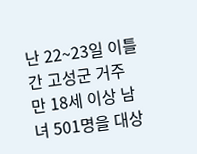난 22~23일 이틀간 고성군 거주 만 18세 이상 남녀 501명을 대상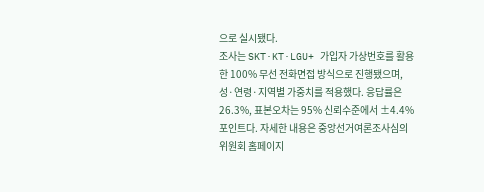으로 실시됐다.
조사는 SKT·KT·LGU+ 가입자 가상번호를 활용한 100% 무선 전화면접 방식으로 진행됐으며, 성·연령·지역별 가중치를 적용했다. 응답률은 26.3%, 표본오차는 95% 신뢰수준에서 ±4.4%포인트다. 자세한 내용은 중앙선거여론조사심의위원회 홈페이지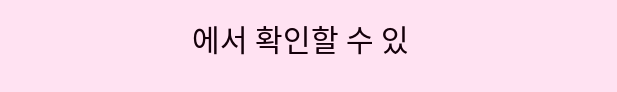에서 확인할 수 있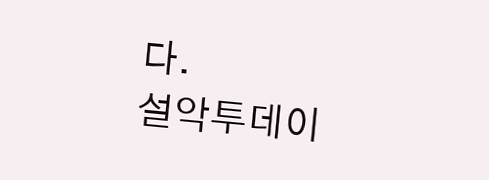다.
설악투데이